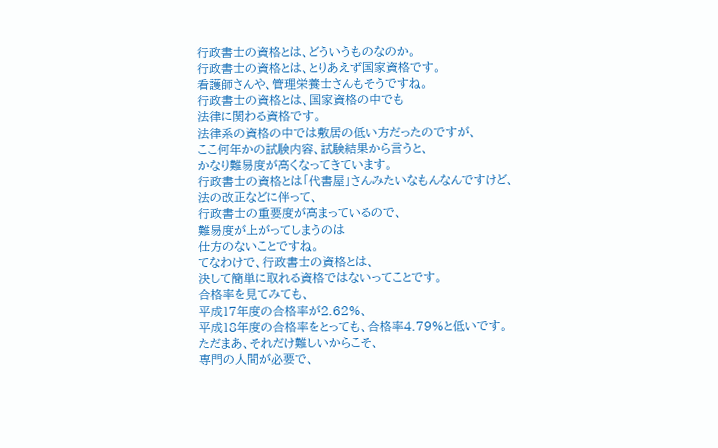行政書士の資格とは、どういうものなのか。
行政書士の資格とは、とりあえず国家資格です。
看護師さんや、管理栄養士さんもそうですね。
行政書士の資格とは、国家資格の中でも
法律に関わる資格です。
法律系の資格の中では敷居の低い方だったのですが、
ここ何年かの試験内容、試験結果から言うと、
かなり難易度が高くなってきています。
行政書士の資格とは「代書屋」さんみたいなもんなんですけど、
法の改正などに伴って、
行政書士の重要度が高まっているので、
難易度が上がってしまうのは
仕方のないことですね。
てなわけで、行政書士の資格とは、
決して簡単に取れる資格ではないってことです。
合格率を見てみても、
平成17年度の合格率が2.62%、
平成18年度の合格率をとっても、合格率4.79%と低いです。
ただまあ、それだけ難しいからこそ、
専門の人間が必要で、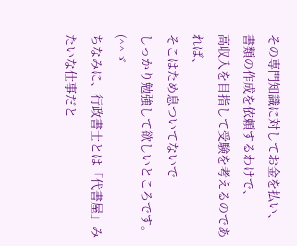その専門知識に対してお金を払い、
書類の作成を依頼するわけで、
高収入を目指して受験を考えるのであれば、
そこはため息ついてないで
しっかり勉強して欲しいところです。(^^ゞ
ちなみに、行政書士とは「代書屋」みたいな仕事だと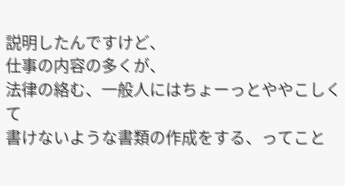説明したんですけど、
仕事の内容の多くが、
法律の絡む、一般人にはちょーっとややこしくて
書けないような書類の作成をする、ってこと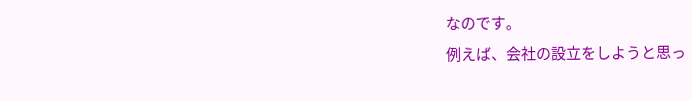なのです。
例えば、会社の設立をしようと思っ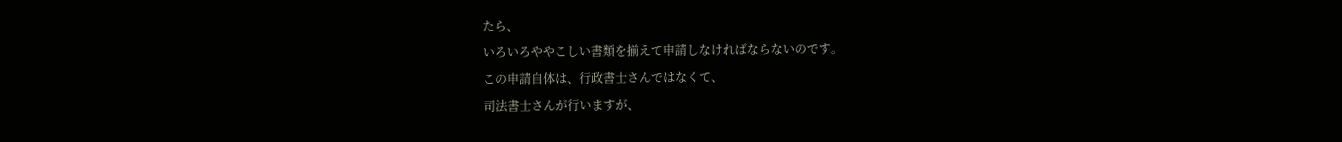たら、
いろいろややこしい書類を揃えて申請しなければならないのです。
この申請自体は、行政書士さんではなくて、
司法書士さんが行いますが、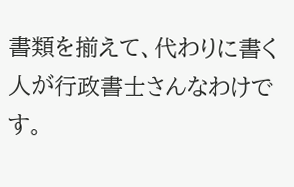書類を揃えて、代わりに書く人が行政書士さんなわけです。